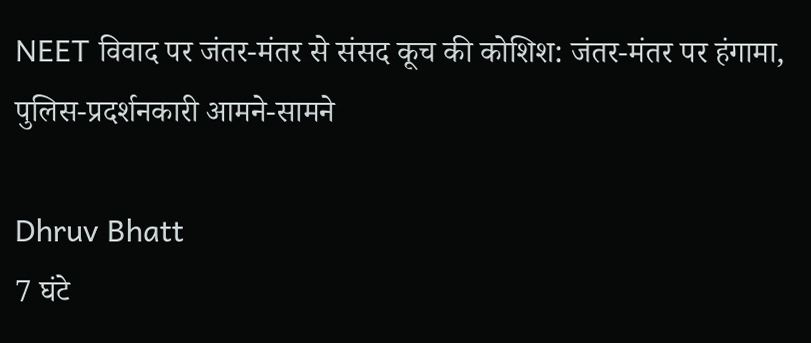NEET विवाद पर जंतर-मंतर से संसद कूच की कोशिश: जंतर-मंतर पर हंगामा, पुलिस-प्रदर्शनकारी आमने-सामने

Dhruv Bhatt
7 घंटे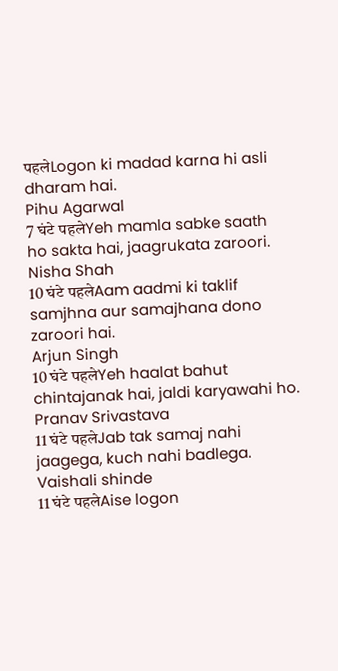पहलेLogon ki madad karna hi asli dharam hai.
Pihu Agarwal
7 घंटे पहलेYeh mamla sabke saath ho sakta hai, jaagrukata zaroori.
Nisha Shah
10 घंटे पहलेAam aadmi ki taklif samjhna aur samajhana dono zaroori hai.
Arjun Singh
10 घंटे पहलेYeh haalat bahut chintajanak hai, jaldi karyawahi ho.
Pranav Srivastava
11 घंटे पहलेJab tak samaj nahi jaagega, kuch nahi badlega.
Vaishali shinde
11 घंटे पहलेAise logon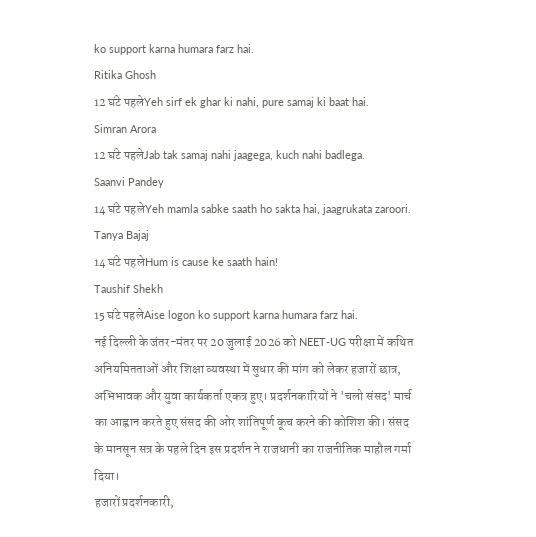ko support karna humara farz hai.
Ritika Ghosh
12 घंटे पहलेYeh sirf ek ghar ki nahi, pure samaj ki baat hai.
Simran Arora
12 घंटे पहलेJab tak samaj nahi jaagega, kuch nahi badlega.
Saanvi Pandey
14 घंटे पहलेYeh mamla sabke saath ho sakta hai, jaagrukata zaroori.
Tanya Bajaj
14 घंटे पहलेHum is cause ke saath hain!
Taushif Shekh
15 घंटे पहलेAise logon ko support karna humara farz hai.
नई दिल्ली के जंतर-मंतर पर 20 जुलाई 2026 को NEET-UG परीक्षा में कथित अनियमितताओं और शिक्षा व्यवस्था में सुधार की मांग को लेकर हजारों छात्र, अभिभावक और युवा कार्यकर्ता एकत्र हुए। प्रदर्शनकारियों ने 'चलो संसद' मार्च का आह्वान करते हुए संसद की ओर शांतिपूर्ण कूच करने की कोशिश की। संसद के मानसून सत्र के पहले दिन इस प्रदर्शन ने राजधानी का राजनीतिक माहौल गर्मा दिया।
हजारों प्रदर्शनकारी,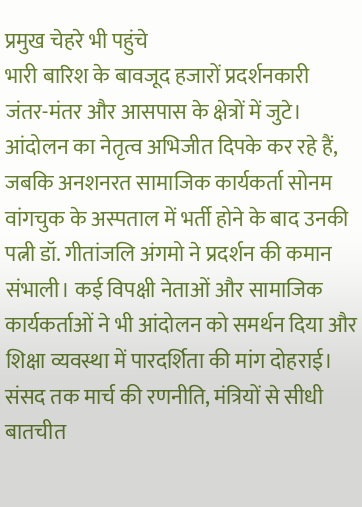प्रमुख चेहरे भी पहुंचे
भारी बारिश के बावजूद हजारों प्रदर्शनकारी जंतर-मंतर और आसपास के क्षेत्रों में जुटे। आंदोलन का नेतृत्व अभिजीत दिपके कर रहे हैं, जबकि अनशनरत सामाजिक कार्यकर्ता सोनम वांगचुक के अस्पताल में भर्ती होने के बाद उनकी पत्नी डॉ. गीतांजलि अंगमो ने प्रदर्शन की कमान संभाली। कई विपक्षी नेताओं और सामाजिक कार्यकर्ताओं ने भी आंदोलन को समर्थन दिया और शिक्षा व्यवस्था में पारदर्शिता की मांग दोहराई।
संसद तक मार्च की रणनीति, मंत्रियों से सीधी बातचीत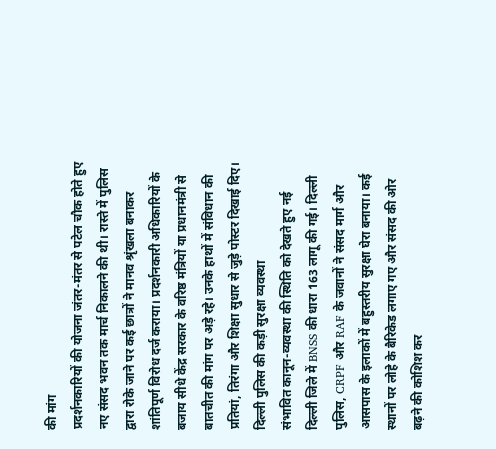की मांग
प्रदर्शनकारियों की योजना जंतर-मंतर से पटेल चौक होते हुए नए संसद भवन तक मार्च निकालने की थी। रास्ते में पुलिस द्वारा रोके जाने पर कई छात्रों ने मानव श्रृंखला बनाकर शांतिपूर्ण विरोध दर्ज कराया। प्रदर्शनकारी अधिकारियों के बजाय सीधे केंद्र सरकार के वरिष्ठ मंत्रियों या प्रधानमंत्री से बातचीत की मांग पर अड़े रहे। उनके हाथों में संविधान की प्रतियां, तिरंगा और शिक्षा सुधार से जुड़े पोस्टर दिखाई दिए।
दिल्ली पुलिस की कड़ी सुरक्षा व्यवस्था
संभावित कानून-व्यवस्था की स्थिति को देखते हुए नई दिल्ली जिले में BNSS की धारा 163 लागू की गई। दिल्ली पुलिस, CRPF और RAF के जवानों ने संसद मार्ग और आसपास के इलाकों में बहुस्तरीय सुरक्षा घेरा बनाया। कई स्थानों पर लोहे के बैरिकेड लगाए गए और संसद की ओर बढ़ने की कोशिश कर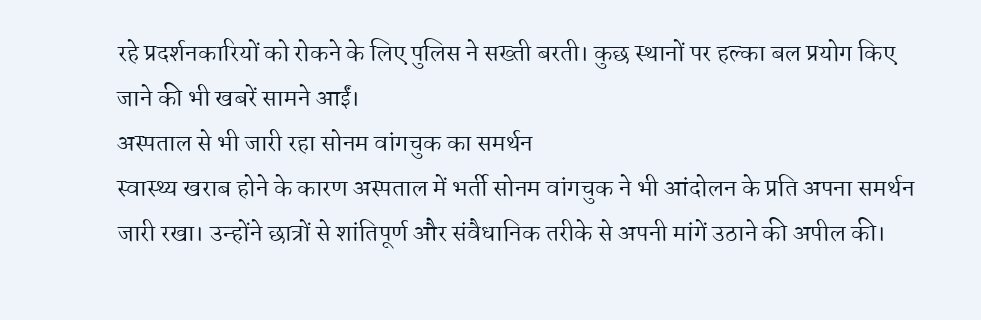रहे प्रदर्शनकारियों को रोकने के लिए पुलिस ने सख्ती बरती। कुछ स्थानों पर हल्का बल प्रयोग किए जाने की भी खबरें सामने आईं।
अस्पताल से भी जारी रहा सोनम वांगचुक का समर्थन
स्वास्थ्य खराब होने के कारण अस्पताल में भर्ती सोनम वांगचुक ने भी आंदोलन के प्रति अपना समर्थन जारी रखा। उन्होंने छात्रों से शांतिपूर्ण और संवैधानिक तरीके से अपनी मांगें उठाने की अपील की।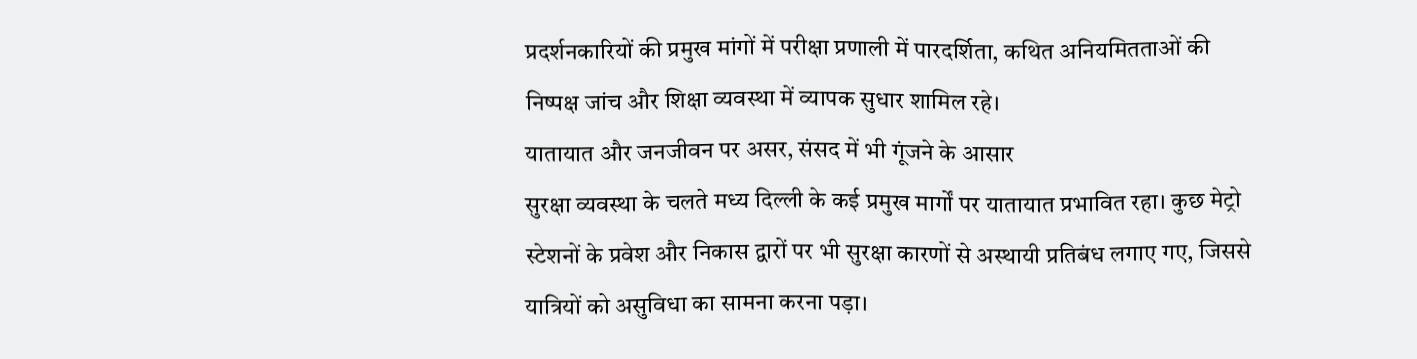प्रदर्शनकारियों की प्रमुख मांगों में परीक्षा प्रणाली में पारदर्शिता, कथित अनियमितताओं की निष्पक्ष जांच और शिक्षा व्यवस्था में व्यापक सुधार शामिल रहे।
यातायात और जनजीवन पर असर, संसद में भी गूंजने के आसार
सुरक्षा व्यवस्था के चलते मध्य दिल्ली के कई प्रमुख मार्गों पर यातायात प्रभावित रहा। कुछ मेट्रो स्टेशनों के प्रवेश और निकास द्वारों पर भी सुरक्षा कारणों से अस्थायी प्रतिबंध लगाए गए, जिससे यात्रियों को असुविधा का सामना करना पड़ा।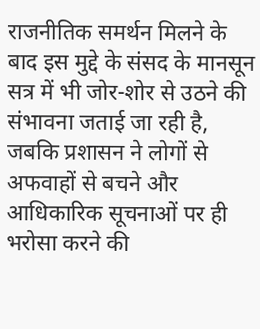राजनीतिक समर्थन मिलने के बाद इस मुद्दे के संसद के मानसून सत्र में भी जोर-शोर से उठने की संभावना जताई जा रही है, जबकि प्रशासन ने लोगों से अफवाहों से बचने और आधिकारिक सूचनाओं पर ही भरोसा करने की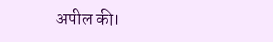अपील की।